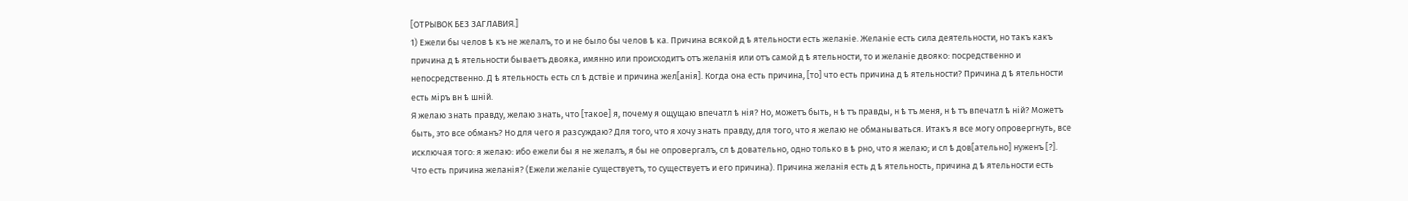[ОТРЫВОК БЕЗ ЗАГЛАВИЯ.]
1) Ежели бы челов ѣ къ не желалъ, то и не было бы челов ѣ ка. Причина всякой д ѣ ятельности есть желаніе. Желаніе есть сила деятельности, но такъ какъ причина д ѣ ятельности бываетъ двояка, имянно или происходитъ отъ желанія или отъ самой д ѣ ятельности, то и желаніе двояко: посредственно и непосредственно. Д ѣ ятельность есть сл ѣ дствіе и причина жел[анія]. Когда она есть причина, [то] что есть причина д ѣ ятельности? Причина д ѣ ятельности есть міръ вн ѣ шній.
Я желаю знать правду, желаю знать, что [такое] я, почему я ощущаю впечатл ѣ нія? Но, можетъ быть, н ѣ тъ правды, н ѣ тъ меня, н ѣ тъ впечатл ѣ ній? Можетъ быть, это все обманъ? Но для чего я разсуждаю? Для того, что я хочу знать правду, для того, что я желаю не обманываться. Итакъ я все могу опровергнуть, все исключая того: я желаю: ибо ежели бы я не желалъ, я бы не опровергалъ, сл ѣ довательно, одно только в ѣ рно, что я желаю; и сл ѣ дов[ательно] нуженъ [?]. Что есть причина желанія? (Ежели желаніе существуетъ, то существуетъ и его причина). Причина желанія есть д ѣ ятельность, причина д ѣ ятельности есть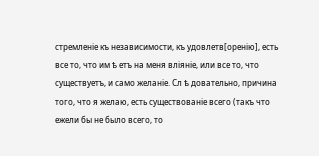стремленіе къ независимости, къ удовлетв[оренію], есть все то, что им ѣ етъ на меня вліяніе, или все то, что существуетъ, и само желаніе. Сл ѣ довательно, причина того, что я желаю, есть существованіе всего (такъ что ежели бы не было всего, то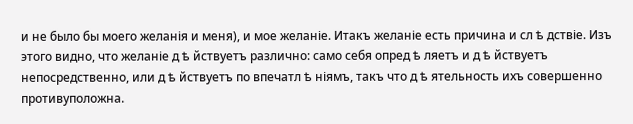и не было бы моего желанія и меня), и мое желаніе. Итакъ желаніе есть причина и сл ѣ дствіе. Изъ этого видно, что желаніе д ѣ йствуетъ различно: само себя опред ѣ ляетъ и д ѣ йствуетъ непосредственно, или д ѣ йствуетъ по впечатл ѣ ніямъ, такъ что д ѣ ятельность ихъ совершенно противуположна.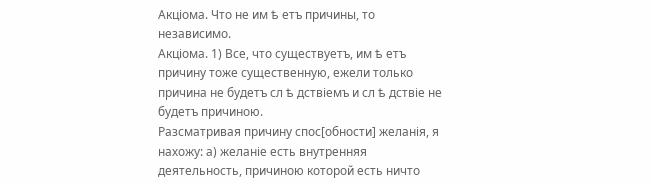Акціома. Что не им ѣ етъ причины, то независимо.
Акціома. 1) Все, что существуетъ, им ѣ етъ причину тоже существенную, ежели только причина не будетъ сл ѣ дствіемъ и сл ѣ дствіе не будетъ причиною.
Разсматривая причину спос[обности] желанія, я нахожу: а) желаніе есть внутренняя деятельность, причиною которой есть ничто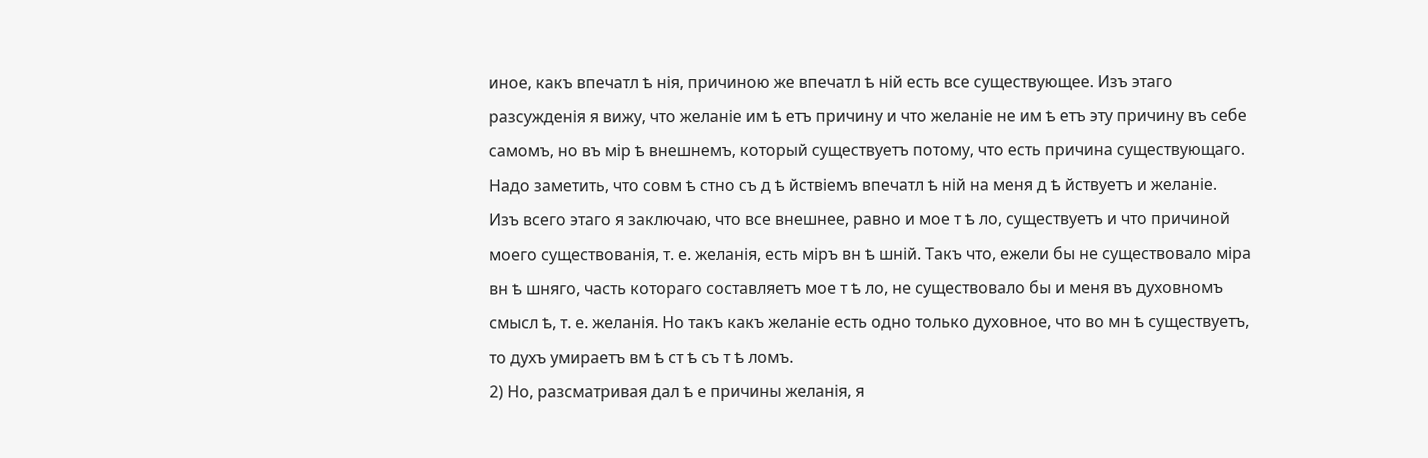иное, какъ впечатл ѣ нія, причиною же впечатл ѣ ній есть все существующее. Изъ этаго разсужденія я вижу, что желаніе им ѣ етъ причину и что желаніе не им ѣ етъ эту причину въ себе самомъ, но въ мір ѣ внешнемъ, который существуетъ потому, что есть причина существующаго. Надо заметить, что совм ѣ стно съ д ѣ йствіемъ впечатл ѣ ній на меня д ѣ йствуетъ и желаніе.
Изъ всего этаго я заключаю, что все внешнее, равно и мое т ѣ ло, существуетъ и что причиной моего существованія, т. е. желанія, есть міръ вн ѣ шній. Такъ что, ежели бы не существовало міра вн ѣ шняго, часть котораго составляетъ мое т ѣ ло, не существовало бы и меня въ духовномъ смысл ѣ, т. е. желанія. Но такъ какъ желаніе есть одно только духовное, что во мн ѣ существуетъ, то духъ умираетъ вм ѣ ст ѣ съ т ѣ ломъ.
2) Но, разсматривая дал ѣ е причины желанія, я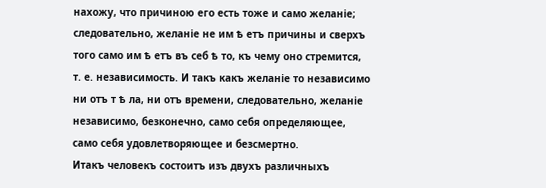нахожу, что причиною его есть тоже и само желаніе; следовательно, желаніе не им ѣ етъ причины и сверхъ того само им ѣ етъ въ себ ѣ то, къ чему оно стремится, т. е. независимость. И такъ какъ желаніе то независимо ни отъ т ѣ ла, ни отъ времени, следовательно, желаніе независимо, безконечно, само себя определяющее, само себя удовлетворяющее и безсмертно.
Итакъ человекъ состоитъ изъ двухъ различныхъ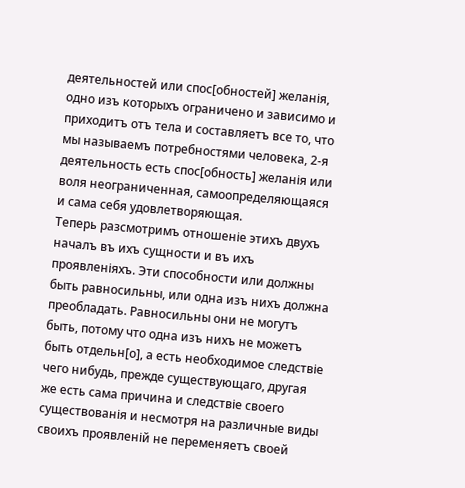деятельностей или спос[обностей] желанія, одно изъ которыхъ ограничено и зависимо и приходитъ отъ тела и составляетъ все то, что мы называемъ потребностями человека, 2-я деятельность есть спос[обность] желанія или воля неограниченная, самоопределяющаяся и сама себя удовлетворяющая.
Теперь разсмотримъ отношеніе этихъ двухъ началъ въ ихъ сущности и въ ихъ проявленіяхъ. Эти способности или должны быть равносильны, или одна изъ нихъ должна преобладать. Равносильны они не могутъ быть, потому что одна изъ нихъ не можетъ быть отдельн[о], а есть необходимое следствіе чего нибудь, прежде существующаго, другая же есть сама причина и следствіе своего существованія и несмотря на различные виды своихъ проявленій не переменяетъ своей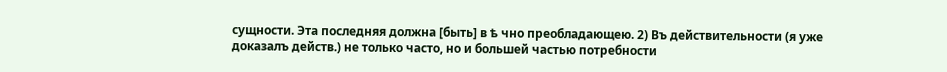сущности. Эта последняя должна [быть] в ѣ чно преобладающею. 2) Въ действительности (я уже доказалъ действ.) не только часто, но и большей частью потребности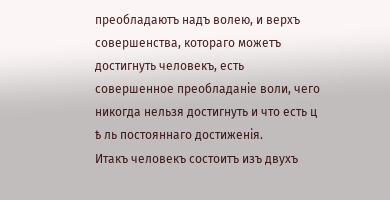преобладаютъ надъ волею, и верхъ совершенства, котораго можетъ достигнуть человекъ, есть совершенное преобладаніе воли, чего никогда нельзя достигнуть и что есть ц ѣ ль постояннаго достиженія.
Итакъ человекъ состоитъ изъ двухъ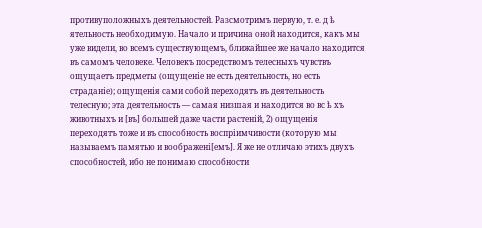противуположныхъ деятельностей. Разсмотримъ первую, т. е. д ѣ ятельность необходимую. Начало и причина оной находится, какъ мы уже видели, во всемъ существующемъ, ближайшее же начало находится въ самомъ человеке. Человекъ посредствомъ телесныхъ чувствъ ощущаетъ предметы (ощущеніе не есть деятельность, но есть страданіе); ощущенія сами собой переходятъ въ деятельность телесную; эта деятельность — самая низшая и находится во вс ѣ хъ животныхъ и [въ] большей даже части растеній, 2) ощущенія переходятъ тоже и въ способность воспрiимчивости (которую мы называемъ памятью и воображені[емъ]. Я же не отличаю этихъ двухъ способностей, ибо не понимаю способности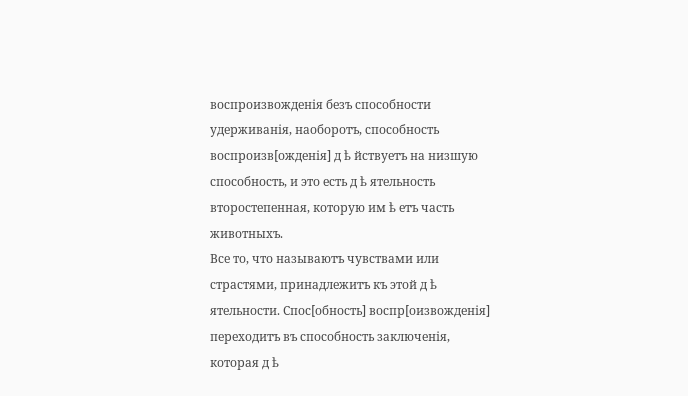воспроизвожденія безъ способности удерживанія, наоборотъ, способность воспроизв[ожденія] д ѣ йствуетъ на низшую способность, и это есть д ѣ ятельность второстепенная, которую им ѣ етъ часть животныхъ.
Все то, что называютъ чувствами или страстями, принадлежитъ къ этой д ѣ ятельности. Спос[обность] воспр[оизвожденія] переходитъ въ способность заключенія, которая д ѣ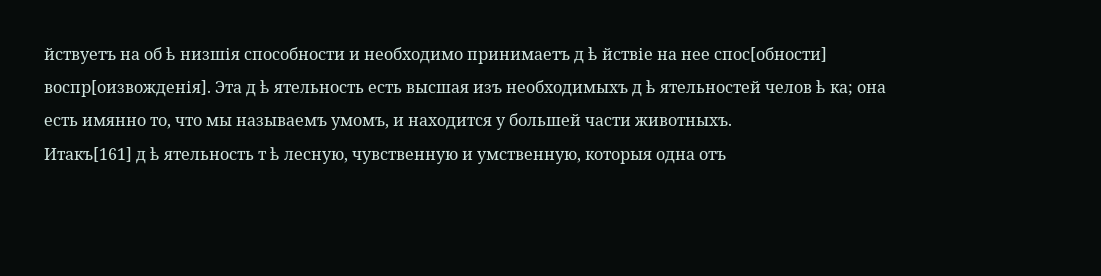йствуетъ на об ѣ низшія способности и необходимо принимаетъ д ѣ йствіе на нее спос[обности] воспр[оизвожденія]. Эта д ѣ ятельность есть высшая изъ необходимыхъ д ѣ ятельностей челов ѣ ка; она есть имянно то, что мы называемъ умомъ, и находится у большей части животныхъ.
Итакъ[161] д ѣ ятельность т ѣ лесную, чувственную и умственную, которыя одна отъ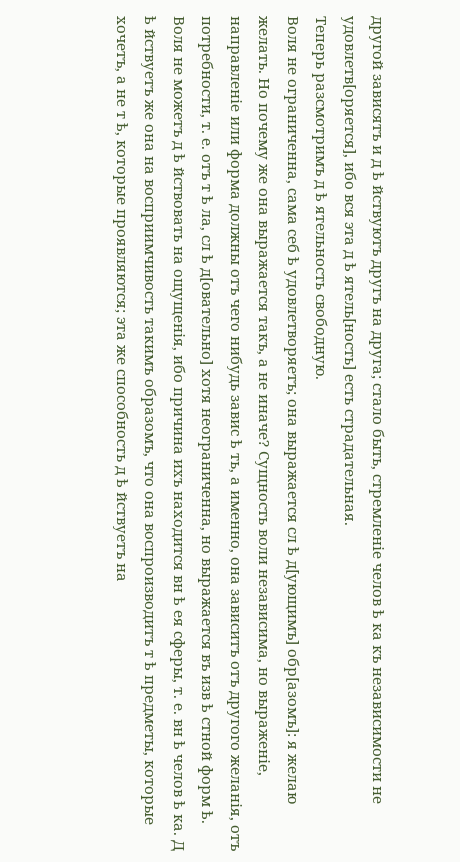другой зависятъ и д ѣ йствуютъ другъ на друга; стало быть, стремленіе челов ѣ ка къ независимости не удовлетв[оряется], ибо вся эта д ѣ ятель[ность] есть страдательная.
Теперь разсмотримъ д ѣ ятельность свободную.
Воля не ограниченна, сама себ ѣ удовлетворяетъ; она выражается сл ѣ д[ующимъ] обр[азомъ]: я желаю желать. Но почему же она выражается такъ, а не иначе? Сущность воли независима, но выраженіе, направленіе или форма должны отъ чего нибудь завис ѣ ть, а именно, она зависитъ отъ другого желанія, отъ потребности, т. е. отъ т ѣ ла, сл ѣ д[овательно] хотя неограниченна, но выражается въ изв ѣ стной форм ѣ. Воля не можетъ д ѣ йствовать на ощущенія, ибо причина ихъ находится вн ѣ ея сферы, т. е. вн ѣ челов ѣ ка. Д ѣ йствуетъ же она на восприимчивость такимъ образомъ, что она воспроизводитъ т ѣ предметы, которые хочетъ, а не т ѣ, которые проявляются; эта же способность д ѣ йствуетъ на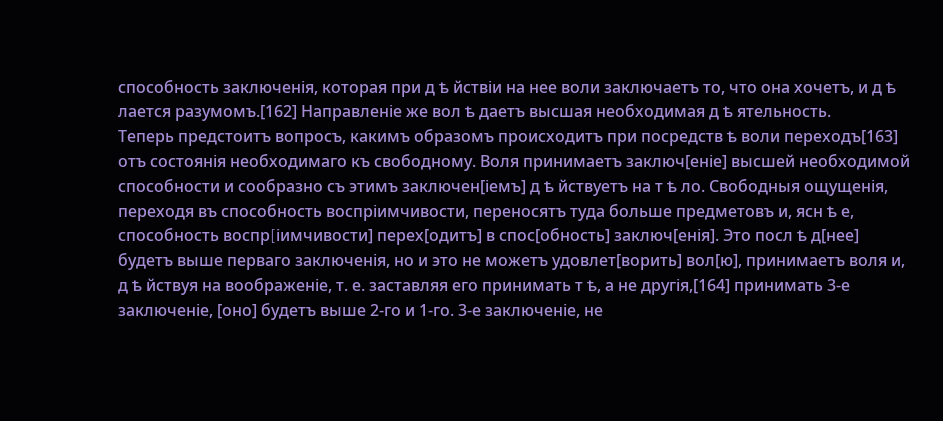способность заключенія, которая при д ѣ йствіи на нее воли заключаетъ то, что она хочетъ, и д ѣ лается разумомъ.[162] Направленіе же вол ѣ даетъ высшая необходимая д ѣ ятельность.
Теперь предстоитъ вопросъ, какимъ образомъ происходитъ при посредств ѣ воли переходъ[163] отъ состоянія необходимаго къ свободному. Воля принимаетъ заключ[еніе] высшей необходимой способности и сообразно съ этимъ заключен[іемъ] д ѣ йствуетъ на т ѣ ло. Свободныя ощущенія, переходя въ способность воспріимчивости, переносятъ туда больше предметовъ и, ясн ѣ е, способность воспр[iимчивости] перех[одитъ] в спос[обность] заключ[енія]. Это посл ѣ д[нее] будетъ выше перваго заключенія, но и это не можетъ удовлет[ворить] вол[ю], принимаетъ воля и, д ѣ йствуя на воображеніе, т. е. заставляя его принимать т ѣ, а не другія,[164] принимать 3-е заключеніе, [оно] будетъ выше 2-го и 1-го. 3-е заключеніе, не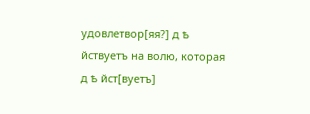удовлетвор[яя?] д ѣ йствуетъ на волю, которая д ѣ йст[вуетъ]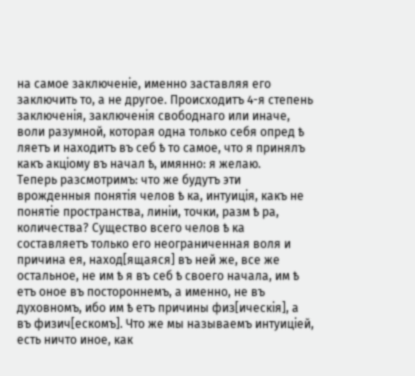на самое заключеніе, именно заставляя его заключить то, а не другое. Происходитъ 4-я степень заключенія, заключенія свободнаго или иначе, воли разумной, которая одна только себя опред ѣ ляетъ и находитъ въ себ ѣ то самое, что я принялъ какъ акціому въ начал ѣ, имянно: я желаю.
Теперь разсмотримъ: что же будутъ эти врожденныя понятія челов ѣ ка, интуиція, какъ не понятіе пространства, линіи, точки, разм ѣ ра, количества? Существо всего челов ѣ ка составляетъ только его неограниченная воля и причина ея, наход[ящаяся] въ ней же, все же остальное, не им ѣ я въ себ ѣ своего начала, им ѣ етъ оное въ постороннемъ, а именно, не въ духовномъ, ибо им ѣ етъ причины физ[ическія], а въ физич[ескомъ]. Что же мы называемъ интуиціей, есть ничто иное, как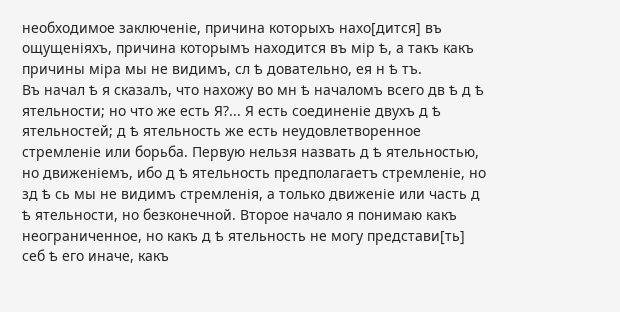необходимое заключеніе, причина которыхъ нахо[дится] въ ощущеніяхъ, причина которымъ находится въ мір ѣ, а такъ какъ причины міра мы не видимъ, сл ѣ довательно, ея н ѣ тъ.
Въ начал ѣ я сказалъ, что нахожу во мн ѣ началомъ всего дв ѣ д ѣ ятельности; но что же есть Я?... Я есть соединеніе двухъ д ѣ ятельностей; д ѣ ятельность же есть неудовлетворенное стремленіе или борьба. Первую нельзя назвать д ѣ ятельностью, но движеніемъ, ибо д ѣ ятельность предполагаетъ стремленіе, но зд ѣ сь мы не видимъ стремленія, а только движеніе или часть д ѣ ятельности, но безконечной. Второе начало я понимаю какъ неограниченное, но какъ д ѣ ятельность не могу представи[ть] себ ѣ его иначе, какъ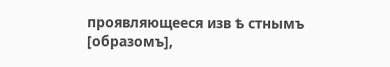проявляющееся изв ѣ стнымъ [образомъ],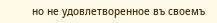но не удовлетворенное въ своемъ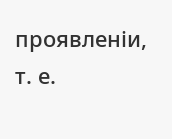проявленіи, т. е.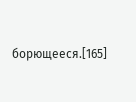борющееся.[165]